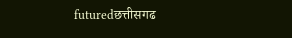futuredछत्तीसगढ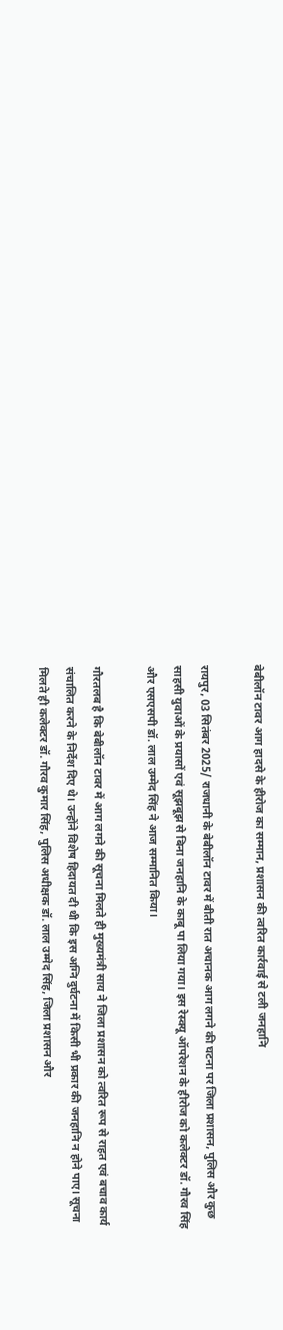बेबीलॉन टावर आग हादसे के हीरोज का सम्मान, प्रशासन की त्वरित कार्रवाई से टली जनहानि

रायपुर, 03 सितंबर 2025/ राजधानी के बेबीलॉन टावर में बीती रात अचानक आग लगने की घटना पर जिला प्रशासन, पुलिस और कुछ साहसी युवाओं के प्रयासों एवं सूझबूझ से बिना जनहानि के काबू पा लिया गया। इस रेस्क्यू ऑपरेशन के हीरोज को कलेक्टर डॉ. गौरव सिंह और एसएसपी डॉ. लाल उम्मेद सिंह ने आज सम्मानित किया।

गौरतलब है कि बेबीलॉन टावर में आग लगने की सूचना मिलते ही मुख्यमंत्री साय ने जिला प्रशासन को त्वरित रूप से राहत एवं बचाव कार्य संचालित करने के निर्देश दिए थे। उन्होंने विशेष हिदायत दी थी कि इस अग्नि दुर्घटना में किसी भी प्रकार की जनहानि न होने पाए। सूचना मिलते ही कलेक्टर डॉ. गौरव कुमार सिंह, पुलिस अधीक्षक डॉ. लाल उम्मेद सिंह, जिला प्रशासन और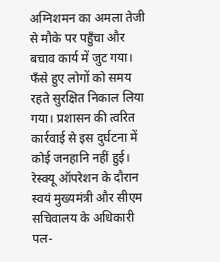अग्निशमन का अमला तेजी से मौके पर पहुँचा और बचाव कार्य में जुट गया। फँसे हुए लोगों को समय रहते सुरक्षित निकाल लिया गया। प्रशासन की त्वरित कार्रवाई से इस दुर्घटना में कोई जनहानि नहीं हुई। रेस्क्यू ऑपरेशन के दौरान स्वयं मुख्यमंत्री और सीएम सचिवालय के अधिकारी पल-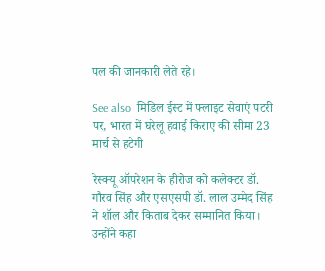पल की जानकारी लेते रहे।

See also  मिडिल ईस्ट में फ्लाइट सेवाएं पटरी पर, भारत में घरेलू हवाई किराए की सीमा 23 मार्च से हटेगी

रेस्क्यू ऑपरेशन के हीरोज को कलेक्टर डॉ. गौरव सिंह और एसएसपी डॉ. लाल उम्मेद सिंह ने शॉल और किताब देकर सम्मानित किया। उन्होंने कहा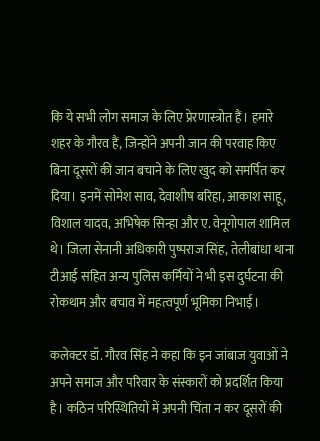कि ये सभी लोग समाज के लिए प्रेरणास्त्रोत हैं। हमारे शहर के गौरव हैं, जिन्होंने अपनी जान की परवाह किए बिना दूसरों की जान बचाने के लिए खुद को समर्पित कर दिया। इनमें सोमेश साव, देवाशीष बरिहा, आकाश साहू, विशाल यादव, अभिषेक सिन्हा और ए. वेनूगोपाल शामिल थे। जिला सेनानी अधिकारी पुष्पराज सिंह, तेलीबांधा थाना टीआई सहित अन्य पुलिस कर्मियों ने भी इस दुर्घटना की रोकथाम और बचाव में महत्वपूर्ण भूमिका निभाई।

कलेक्टर डॉ. गौरव सिंह ने कहा कि इन जांबाज युवाओं ने अपने समाज और परिवार के संस्कारों को प्रदर्शित किया है। कठिन परिस्थितियों में अपनी चिंता न कर दूसरों की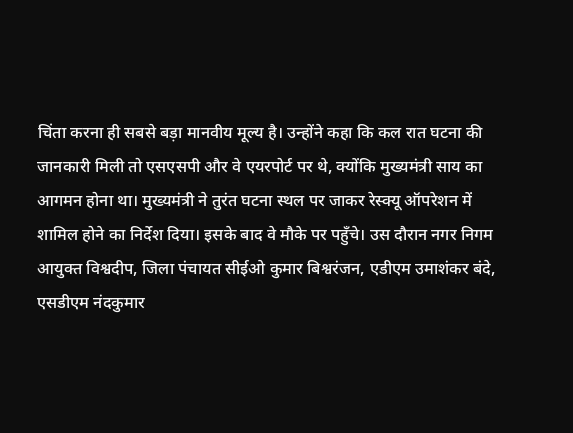चिंता करना ही सबसे बड़ा मानवीय मूल्य है। उन्होंने कहा कि कल रात घटना की जानकारी मिली तो एसएसपी और वे एयरपोर्ट पर थे, क्योंकि मुख्यमंत्री साय का आगमन होना था। मुख्यमंत्री ने तुरंत घटना स्थल पर जाकर रेस्क्यू ऑपरेशन में शामिल होने का निर्देश दिया। इसके बाद वे मौके पर पहुँचे। उस दौरान नगर निगम आयुक्त विश्वदीप, जिला पंचायत सीईओ कुमार बिश्वरंजन, एडीएम उमाशंकर बंदे, एसडीएम नंदकुमार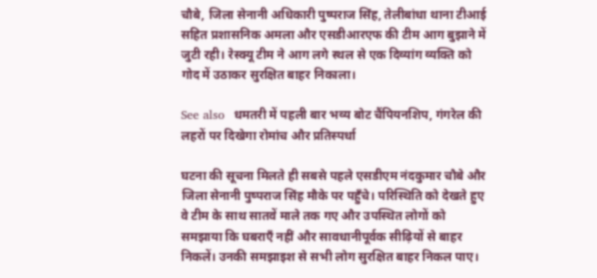चौबे, जिला सेनानी अधिकारी पुष्पराज सिंह, तेलीबांधा थाना टीआई सहित प्रशासनिक अमला और एसडीआरएफ की टीम आग बुझाने में जुटी रही। रेस्क्यू टीम ने आग लगे स्थल से एक दिव्यांग व्यक्ति को गोद में उठाकर सुरक्षित बाहर निकाला।

See also  धमतरी में पहली बार भव्य बोट चैंपियनशिप, गंगरेल की लहरों पर दिखेगा रोमांच और प्रतिस्पर्धा

घटना की सूचना मिलते ही सबसे पहले एसडीएम नंदकुमार चौबे और जिला सेनानी पुष्पराज सिंह मौके पर पहुँचे। परिस्थिति को देखते हुए वे टीम के साथ सातवें माले तक गए और उपस्थित लोगों को समझाया कि घबराएँ नहीं और सावधानीपूर्वक सीढ़ियों से बाहर निकलें। उनकी समझाइश से सभी लोग सुरक्षित बाहर निकल पाए।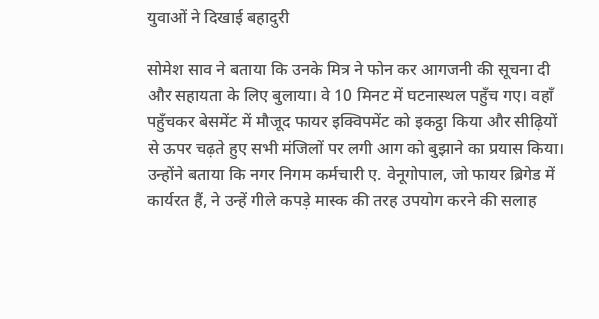युवाओं ने दिखाई बहादुरी

सोमेश साव ने बताया कि उनके मित्र ने फोन कर आगजनी की सूचना दी और सहायता के लिए बुलाया। वे 10 मिनट में घटनास्थल पहुँच गए। वहाँ पहुँचकर बेसमेंट में मौजूद फायर इक्विपमेंट को इकट्ठा किया और सीढ़ियों से ऊपर चढ़ते हुए सभी मंजिलों पर लगी आग को बुझाने का प्रयास किया। उन्होंने बताया कि नगर निगम कर्मचारी ए. वेनूगोपाल, जो फायर ब्रिगेड में कार्यरत हैं, ने उन्हें गीले कपड़े मास्क की तरह उपयोग करने की सलाह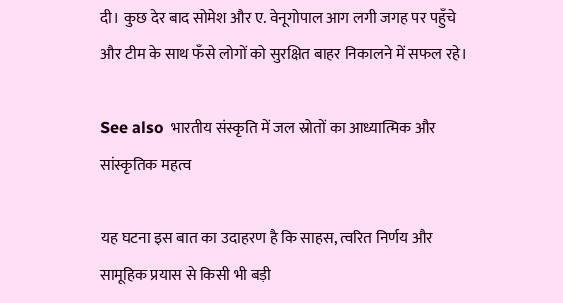दी। कुछ देर बाद सोमेश और ए. वेनूगोपाल आग लगी जगह पर पहुँचे और टीम के साथ फँसे लोगों को सुरक्षित बाहर निकालने में सफल रहे।

See also  भारतीय संस्कृति में जल स्रोतों का आध्यात्मिक और सांस्कृतिक महत्व

यह घटना इस बात का उदाहरण है कि साहस, त्वरित निर्णय और सामूहिक प्रयास से किसी भी बड़ी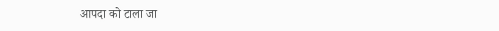आपदा को टाला जा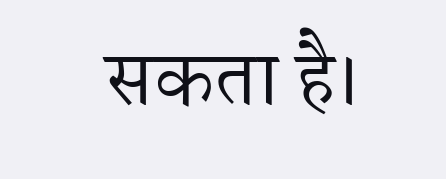सकता है।